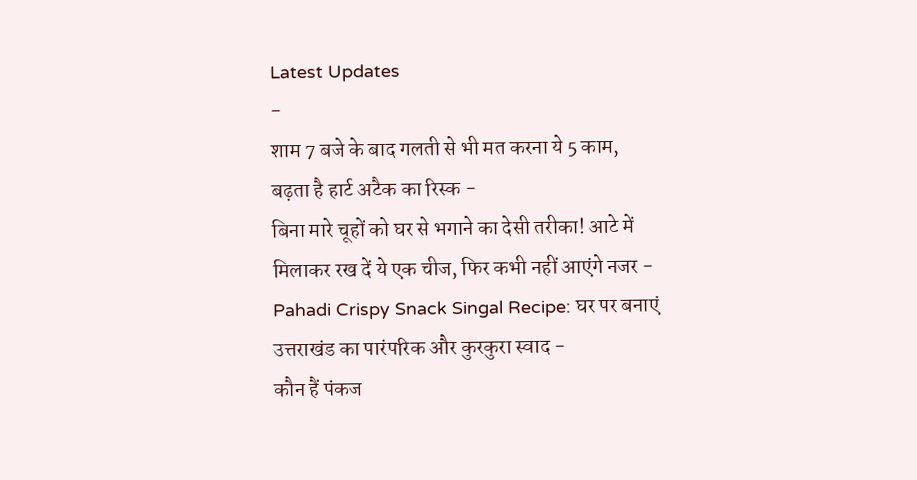Latest Updates
-
शाम 7 बजे के बाद गलती से भी मत करना ये 5 काम, बढ़ता है हार्ट अटैक का रिस्क -
बिना मारे चूहों को घर से भगाने का देसी तरीका! आटे में मिलाकर रख दें ये एक चीज, फिर कभी नहीं आएंगे नजर -
Pahadi Crispy Snack Singal Recipe: घर पर बनाएं उत्तराखंड का पारंपरिक और कुरकुरा स्वाद -
कौन हैं पंकज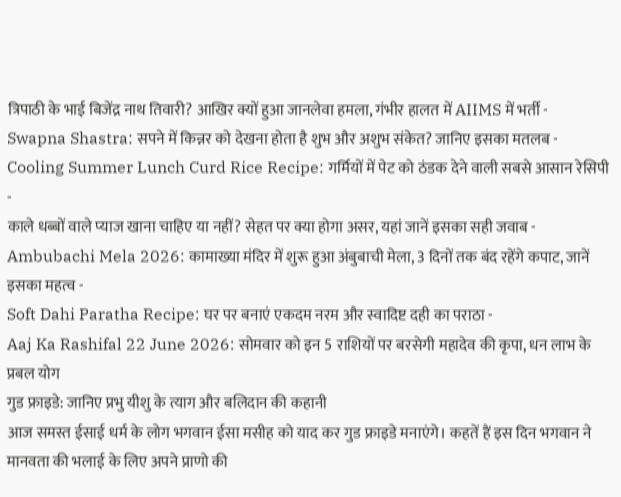त्रिपाठी के भाई बिजेंद्र नाथ तिवारी? आखिर क्यों हुआ जानलेवा हमला, गंभीर हालत में AIIMS में भर्ती -
Swapna Shastra: सपने में किन्नर को देखना होता है शुभ और अशुभ संकेत? जानिए इसका मतलब -
Cooling Summer Lunch Curd Rice Recipe: गर्मियों में पेट को ठंडक देने वाली सबसे आसान रेसिपी -
काले धब्बों वाले प्याज खाना चाहिए या नहीं? सेहत पर क्या होगा असर, यहां जानें इसका सही जवाब -
Ambubachi Mela 2026: कामाख्या मंदिर में शुरू हुआ अंबुबाची मेला, 3 दिनों तक बंद रहेंगे कपाट, जानें इसका महत्व -
Soft Dahi Paratha Recipe: घर पर बनाएं एकदम नरम और स्वादिष्ट दही का पराठा -
Aaj Ka Rashifal 22 June 2026: सोमवार को इन 5 राशियों पर बरसेगी महादेव की कृपा, धन लाभ के प्रबल योग
गुड फ्राइडे: जानिए प्रभु यीशु के त्याग और बलिदान की कहानी
आज समस्त ईसाई धर्म के लोग भगवान ईसा मसीह को याद कर गुड फ्राइडे मनाएंगे। कहतें हैं इस दिन भगवान ने मानवता की भलाई के लिए अपने प्राणो की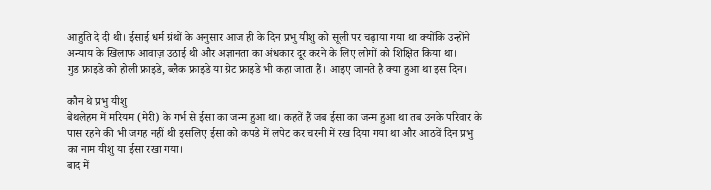आहुति दे दी थी। ईसाई धर्म ग्रंथों के अनुसार आज ही के दिन प्रभु यीशु को सूली पर चढ़ाया गया था क्योंकि उन्होंने अन्याय के खिलाफ आवाज़ उठाई थी और अज्ञानता का अंधकार दूर करने के लिए लोगों को शिक्षित किया था।
गुड फ्राइडे को होली फ्राइडे, ब्लैक फ्राइडे या ग्रेट फ्राइडे भी कहा जाता हैं। आइए जानते है क्या हुआ था इस दिन।

कौन थे प्रभु यीशु
बेथलेहम में मरियम (मेरी) के गर्भ से ईसा का जन्म हुआ था। कहतें हैं जब ईसा का जन्म हुआ था तब उनके परिवार के पास रहने की भी जगह नहीं थी इसलिए ईसा को कपडे में लपेट कर चरनी में रख दिया गया था और आठवें दिन प्रभु का नाम यीशु या ईसा रखा गया।
बाद में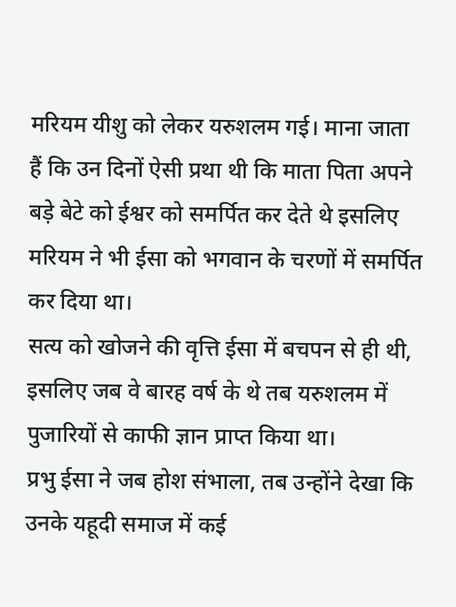मरियम यीशु को लेकर यरुशलम गई। माना जाता हैं कि उन दिनों ऐसी प्रथा थी कि माता पिता अपने बड़े बेटे को ईश्वर को समर्पित कर देते थे इसलिए मरियम ने भी ईसा को भगवान के चरणों में समर्पित कर दिया था।
सत्य को खोजने की वृत्ति ईसा में बचपन से ही थी, इसलिए जब वे बारह वर्ष के थे तब यरुशलम में पुजारियों से काफी ज्ञान प्राप्त किया था।
प्रभु ईसा ने जब होश संभाला, तब उन्होंने देखा कि उनके यहूदी समाज में कई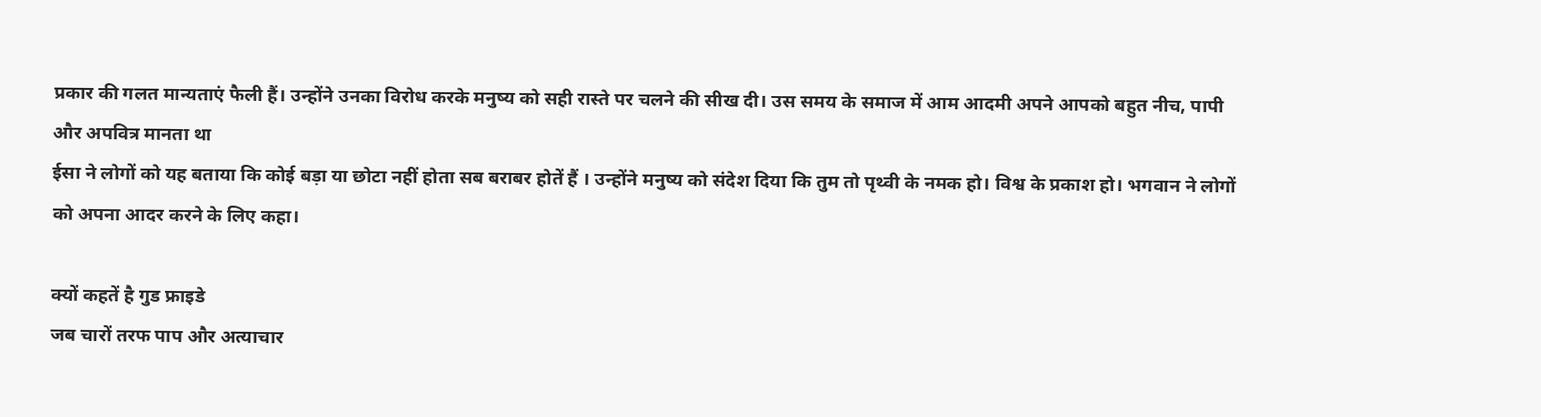प्रकार की गलत मान्यताएं फैली हैं। उन्होंने उनका विरोध करके मनुष्य को सही रास्ते पर चलने की सीख दी। उस समय के समाज में आम आदमी अपने आपको बहुत नीच, पापी और अपवित्र मानता था
ईसा ने लोगों को यह बताया कि कोई बड़ा या छोटा नहीं होता सब बराबर होतें हैं । उन्होंने मनुष्य को संदेश दिया कि तुम तो पृथ्वी के नमक हो। विश्व के प्रकाश हो। भगवान ने लोगों को अपना आदर करने के लिए कहा।

क्यों कहतें है गुड फ्राइडे
जब चारों तरफ पाप और अत्याचार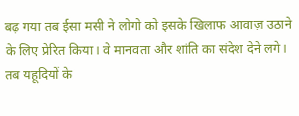बढ़ गया तब ईसा मसी ने लोगो को इसके खिलाफ आवाज़ उठाने के लिए प्रेरित किया। वे मानवता और शांति का संदेश देने लगे। तब यहूदियों के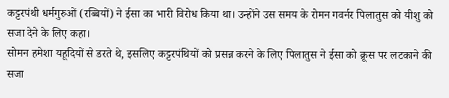कट्टरपंथी धर्मगुरुओं (रब्बियों) ने ईसा का भारी विरोध किया था। उन्होंने उस समय के रोमन गवर्नर पिलातुस को यीशु को सजा देने के लिए कहा।
सोमन हमेशा यहूदियों से डरते थे, इसलिए कट्टरपंथियों को प्रसन्न करने के लिए पिलातुस ने ईसा को क्रूस पर लटकाने की सजा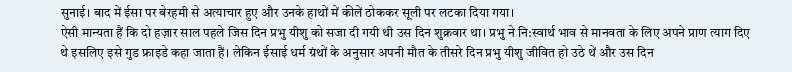सुनाई। बाद में ईसा पर बेरहमी से अत्याचार हुए और उनके हाथों में कीलें ठोककर सूली पर लटका दिया गया।
ऐसी मान्यता हैं कि दो हज़ार साल पहले जिस दिन प्रभु यीशु को सजा दी गयी थी उस दिन शुक्रवार था। प्रभु ने नि:स्वार्थ भाव से मानवता के लिए अपने प्राण त्याग दिए थे इसलिए इसे गुड फ्राइडे कहा जाता हैं। लेकिन ईसाई धर्म ग्रंथों के अनुसार अपनी मौत के तीसरे दिन प्रभु यीशु जीवित हो उठे थें और उस दिन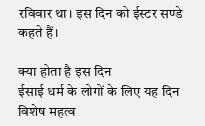रविवार था। इस दिन को ईस्टर सण्डे कहते हैं।

क्या होता है इस दिन
ईसाई धर्म के लोगों के लिए यह दिन विशेष महत्व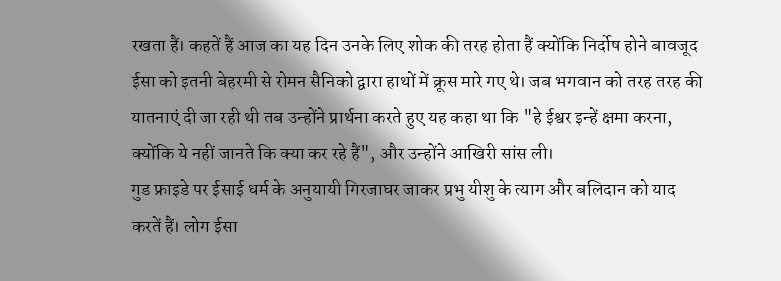रखता हैं। कहतें हैं आज का यह दिन उनके लिए शोक की तरह होता हैं क्योंकि निर्दोष होने बावजूद ईसा को इतनी बेहरमी से रोमन सैनिको द्वारा हाथों में क्रूस मारे गए थे। जब भगवान को तरह तरह की यातनाएं दी जा रही थी तब उन्होंने प्रार्थना करते हुए यह कहा था कि "हे ईश्वर इन्हें क्षमा करना, क्योंकि ये नहीं जानते कि क्या कर रहे हैं", और उन्होंने आखिरी सांस ली।
गुड फ्राइडे पर ईसाई धर्म के अनुयायी गिरजाघर जाकर प्रभु यीशु के त्याग और बलिदान को याद करतें हैं। लोग ईसा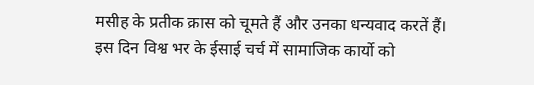मसीह के प्रतीक क्रास को चूमते हैं और उनका धन्यवाद करतें हैं।
इस दिन विश्व भर के ईसाई चर्च में सामाजिक कार्यो को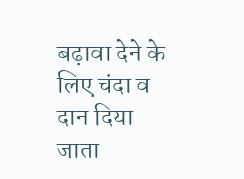बढ़ावा देने के लिए चंदा व दान दिया जाता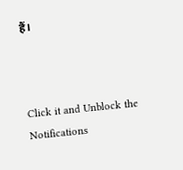हैं।



Click it and Unblock the Notifications